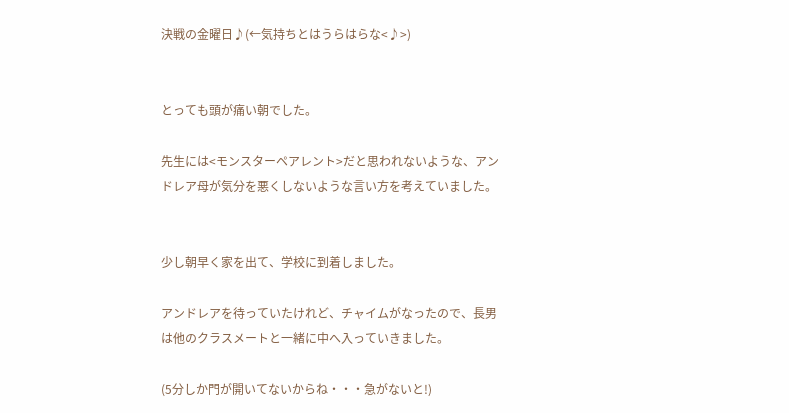決戦の金曜日♪(←気持ちとはうらはらな<♪>)


とっても頭が痛い朝でした。

先生には<モンスターペアレント>だと思われないような、アンドレア母が気分を悪くしないような言い方を考えていました。


少し朝早く家を出て、学校に到着しました。

アンドレアを待っていたけれど、チャイムがなったので、長男は他のクラスメートと一緒に中へ入っていきました。

(5分しか門が開いてないからね・・・急がないと!)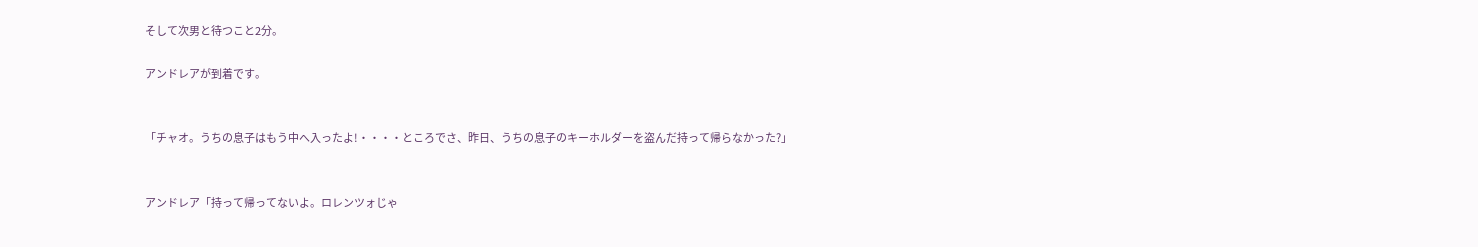そして次男と待つこと2分。

アンドレアが到着です。


「チャオ。うちの息子はもう中へ入ったよ!・・・・ところでさ、昨日、うちの息子のキーホルダーを盗んだ持って帰らなかった?」


アンドレア「持って帰ってないよ。ロレンツォじゃ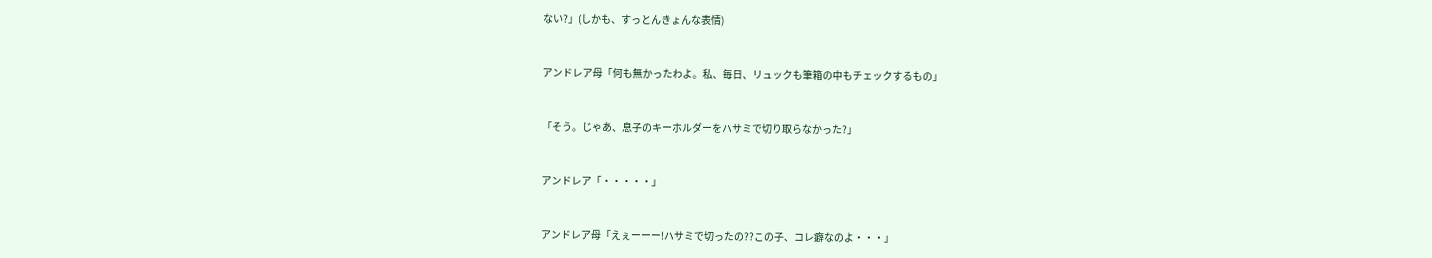ない?」(しかも、すっとんきょんな表情)


アンドレア母「何も無かったわよ。私、毎日、リュックも筆箱の中もチェックするもの」


「そう。じゃあ、息子のキーホルダーをハサミで切り取らなかった?」


アンドレア「・・・・・」


アンドレア母「えぇーーー!ハサミで切ったの??この子、コレ癖なのよ・・・」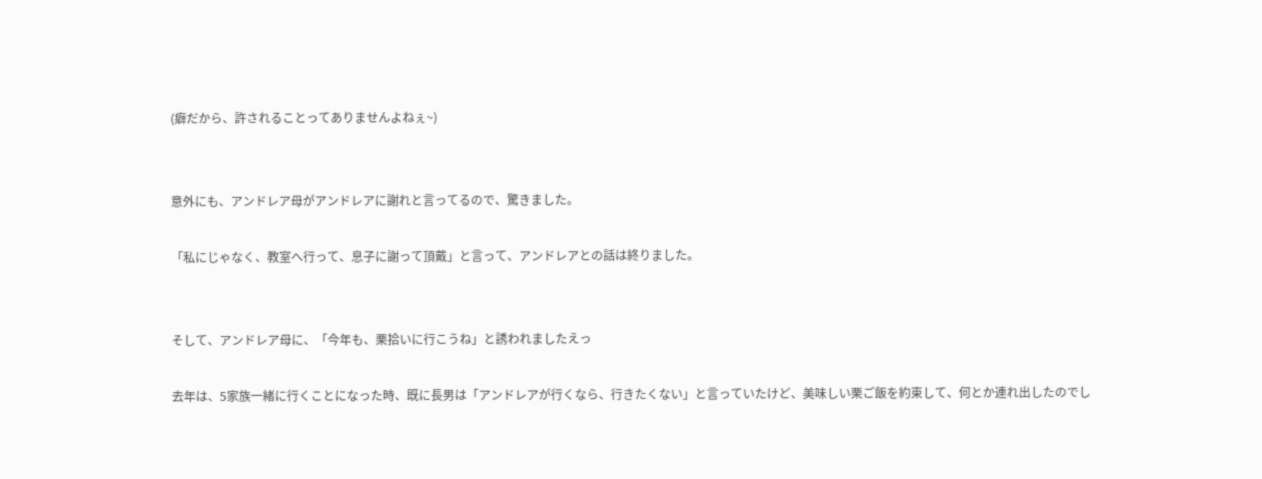(癖だから、許されることってありませんよねぇ~)


意外にも、アンドレア母がアンドレアに謝れと言ってるので、驚きました。

「私にじゃなく、教室へ行って、息子に謝って頂戴」と言って、アンドレアとの話は終りました。


そして、アンドレア母に、「今年も、栗拾いに行こうね」と誘われましたえっ

去年は、5家族一緒に行くことになった時、既に長男は「アンドレアが行くなら、行きたくない」と言っていたけど、美味しい栗ご飯を約束して、何とか連れ出したのでし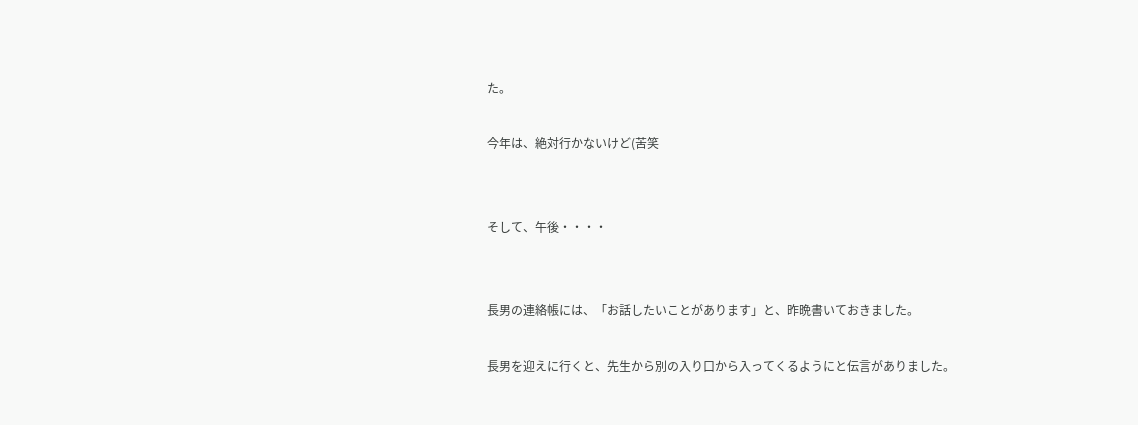た。

今年は、絶対行かないけど(苦笑


そして、午後・・・・


長男の連絡帳には、「お話したいことがあります」と、昨晩書いておきました。

長男を迎えに行くと、先生から別の入り口から入ってくるようにと伝言がありました。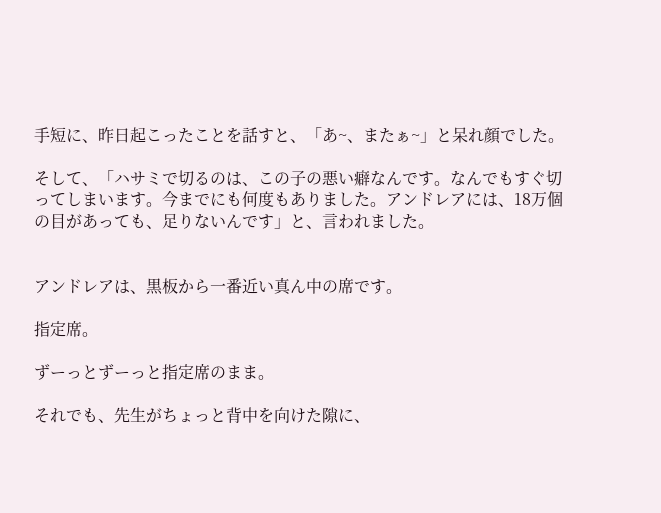手短に、昨日起こったことを話すと、「あ~、またぁ~」と呆れ顔でした。

そして、「ハサミで切るのは、この子の悪い癖なんです。なんでもすぐ切ってしまいます。今までにも何度もありました。アンドレアには、18万個の目があっても、足りないんです」と、言われました。


アンドレアは、黒板から一番近い真ん中の席です。

指定席。

ずーっとずーっと指定席のまま。

それでも、先生がちょっと背中を向けた隙に、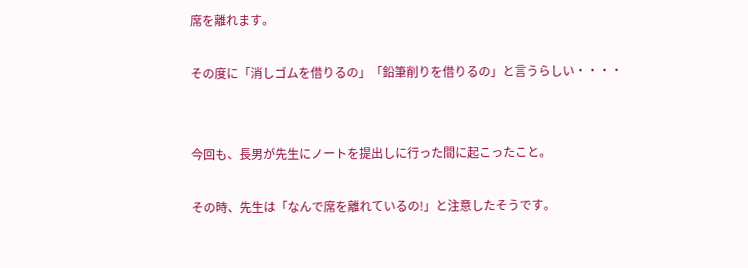席を離れます。

その度に「消しゴムを借りるの」「鉛筆削りを借りるの」と言うらしい・・・・


今回も、長男が先生にノートを提出しに行った間に起こったこと。

その時、先生は「なんで席を離れているの!」と注意したそうです。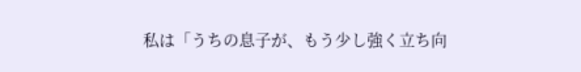私は「うちの息子が、もう少し強く立ち向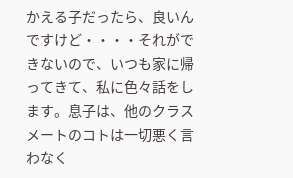かえる子だったら、良いんですけど・・・・それができないので、いつも家に帰ってきて、私に色々話をします。息子は、他のクラスメートのコトは一切悪く言わなく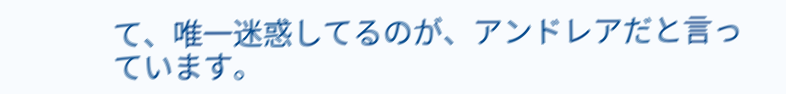て、唯一迷惑してるのが、アンドレアだと言っています。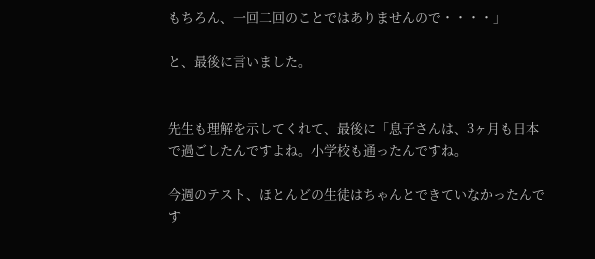もちろん、一回二回のことではありませんので・・・・」

と、最後に言いました。


先生も理解を示してくれて、最後に「息子さんは、3ヶ月も日本で過ごしたんですよね。小学校も通ったんですね。

今週のテスト、ほとんどの生徒はちゃんとできていなかったんです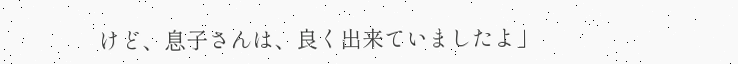けど、息子さんは、良く出来ていましたよ」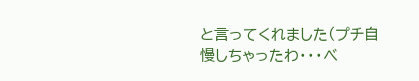と言ってくれました(プチ自慢しちゃったわ・・・べ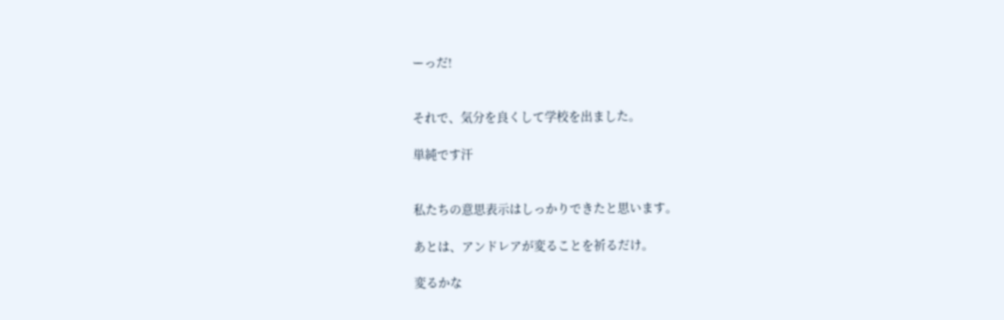ーっだ!


それで、気分を良くして学校を出ました。

単純です汗


私たちの意思表示はしっかりできたと思います。

あとは、アンドレアが変ることを祈るだけ。

変るかな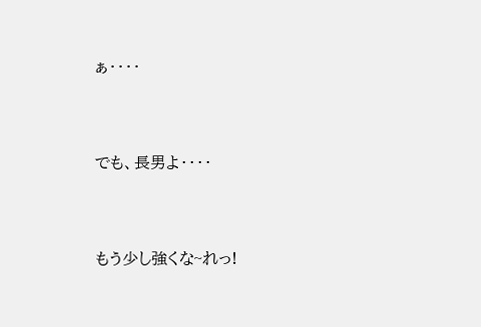ぁ・・・・


でも、長男よ・・・・


もう少し強くな~れっ!